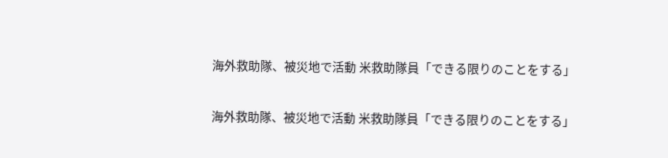海外救助隊、被災地で活動 米救助隊員「できる限りのことをする」

海外救助隊、被災地で活動 米救助隊員「できる限りのことをする」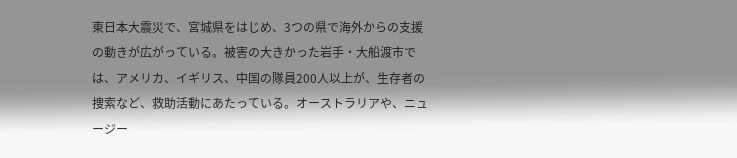東日本大震災で、宮城県をはじめ、3つの県で海外からの支援の動きが広がっている。被害の大きかった岩手・大船渡市では、アメリカ、イギリス、中国の隊員200人以上が、生存者の捜索など、救助活動にあたっている。オーストラリアや、ニュージー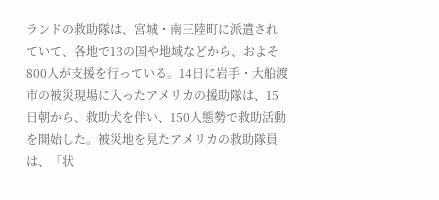ランドの救助隊は、宮城・南三陸町に派遣されていて、各地で13の国や地域などから、およそ800人が支援を行っている。14日に岩手・大船渡市の被災現場に入ったアメリカの援助隊は、15日朝から、救助犬を伴い、150人態勢で救助活動を開始した。被災地を見たアメリカの救助隊員は、「状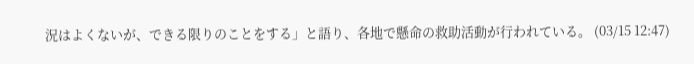況はよくないが、できる限りのことをする」と語り、各地で懸命の救助活動が行われている。 (03/15 12:47)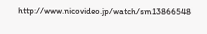http://www.nicovideo.jp/watch/sm13866548